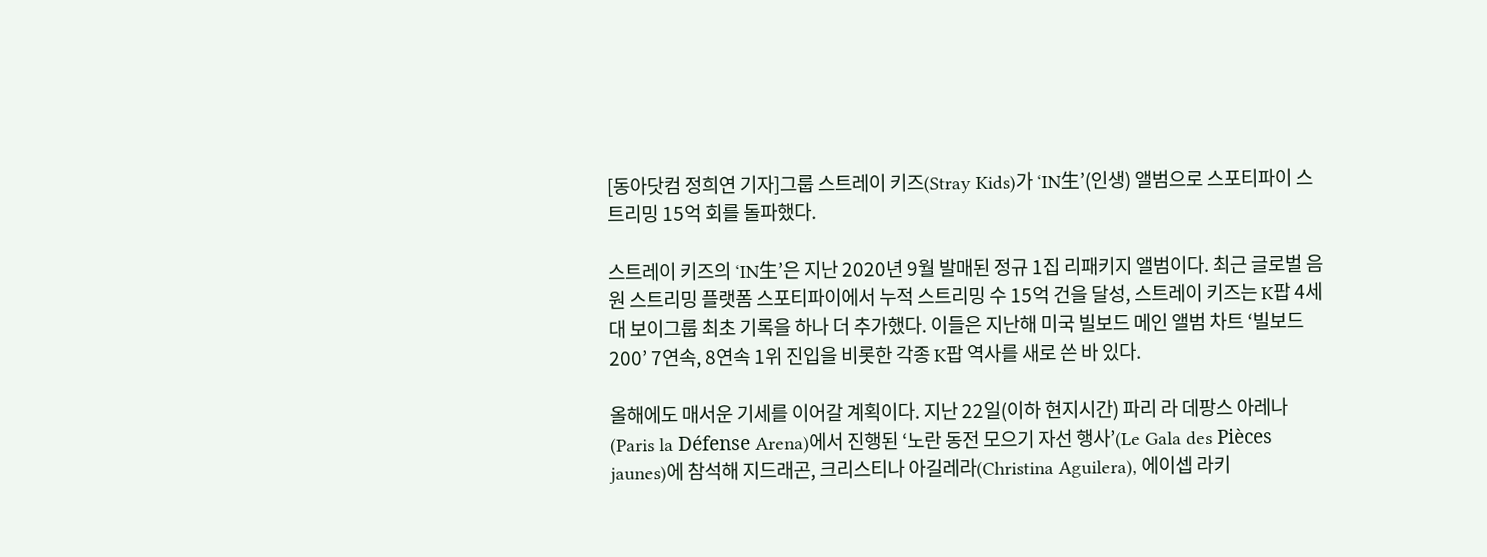[동아닷컴 정희연 기자]그룹 스트레이 키즈(Stray Kids)가 ‘IN生’(인생) 앨범으로 스포티파이 스트리밍 15억 회를 돌파했다.

스트레이 키즈의 ‘IN生’은 지난 2020년 9월 발매된 정규 1집 리패키지 앨범이다. 최근 글로벌 음원 스트리밍 플랫폼 스포티파이에서 누적 스트리밍 수 15억 건을 달성, 스트레이 키즈는 K팝 4세대 보이그룹 최초 기록을 하나 더 추가했다. 이들은 지난해 미국 빌보드 메인 앨범 차트 ‘빌보드 200’ 7연속, 8연속 1위 진입을 비롯한 각종 K팝 역사를 새로 쓴 바 있다.

올해에도 매서운 기세를 이어갈 계획이다. 지난 22일(이하 현지시간) 파리 라 데팡스 아레나(Paris la Défense Arena)에서 진행된 ‘노란 동전 모으기 자선 행사’(Le Gala des Pièces jaunes)에 참석해 지드래곤, 크리스티나 아길레라(Christina Aguilera), 에이셉 라키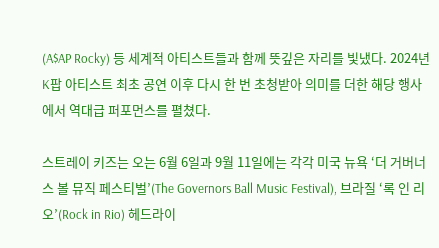(A$AP Rocky) 등 세계적 아티스트들과 함께 뜻깊은 자리를 빛냈다. 2024년 K팝 아티스트 최초 공연 이후 다시 한 번 초청받아 의미를 더한 해당 행사에서 역대급 퍼포먼스를 펼쳤다.

스트레이 키즈는 오는 6월 6일과 9월 11일에는 각각 미국 뉴욕 ‘더 거버너스 볼 뮤직 페스티벌’(The Governors Ball Music Festival), 브라질 ‘록 인 리오’(Rock in Rio) 헤드라이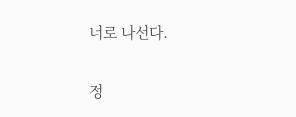너로 나선다.

정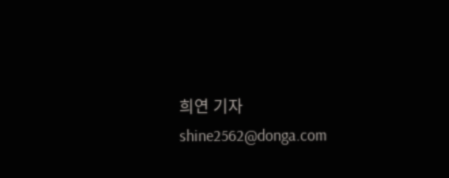희연 기자 shine2562@donga.com